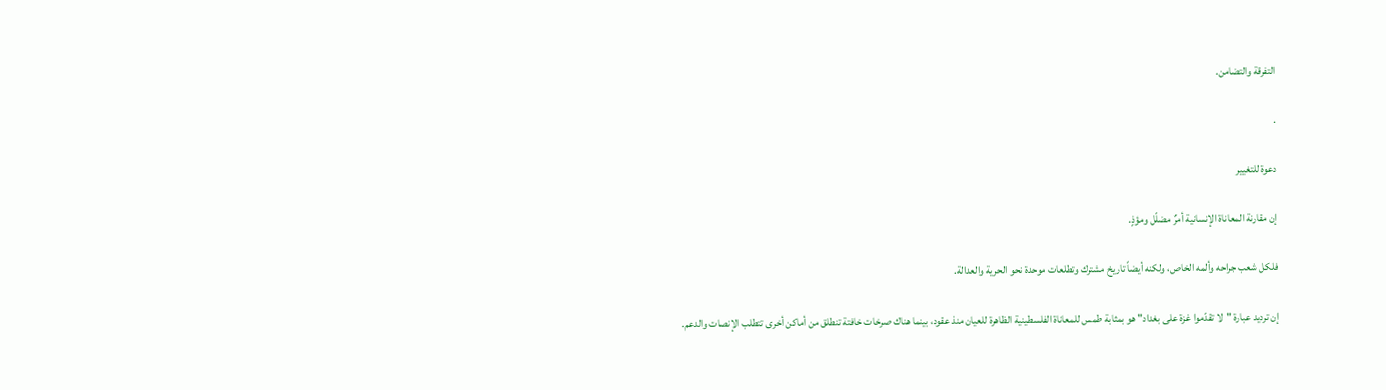التفرقة والتضامن.

.

دعوة للتغيير

إن مقارنة المعاناة الإنسانية أمرٌ مضلّل ومؤذٍ.

فلكل شعب جراحه وألمه الخاص، ولكنه أيضاً تاريخ مشترك وتطلعات موحدة نحو الحرية والعدالة.

إن ترديد عبارة "لا تقدّموا غزة على بغداد" هو بمثابة طمس للمعاناة الفلسطينية الظاهرة للعيان منذ عقود، بينما هناك صرخات خافتة تنطلق من أماكن أخرى تتطلب الإنصات والدعم.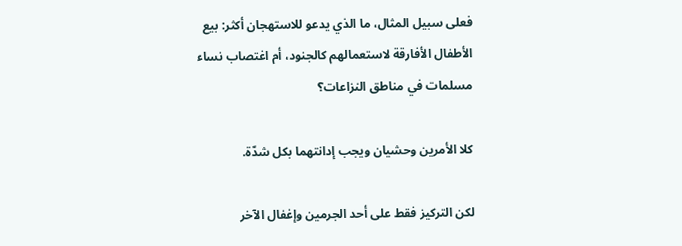فعلى سبيل المثال، ما الذي يدعو للاستهجان أكثر: بيع الأطفال الأفارقة لاستعمالهم كالجنود، أم اغتصاب نساء مسلمات في مناطق النزاعات؟

كلا الأمرين وحشيان ويجب إدانتهما بكل شدّة.

لكن التركيز فقط على أحد الجرمين وإغفال الآخر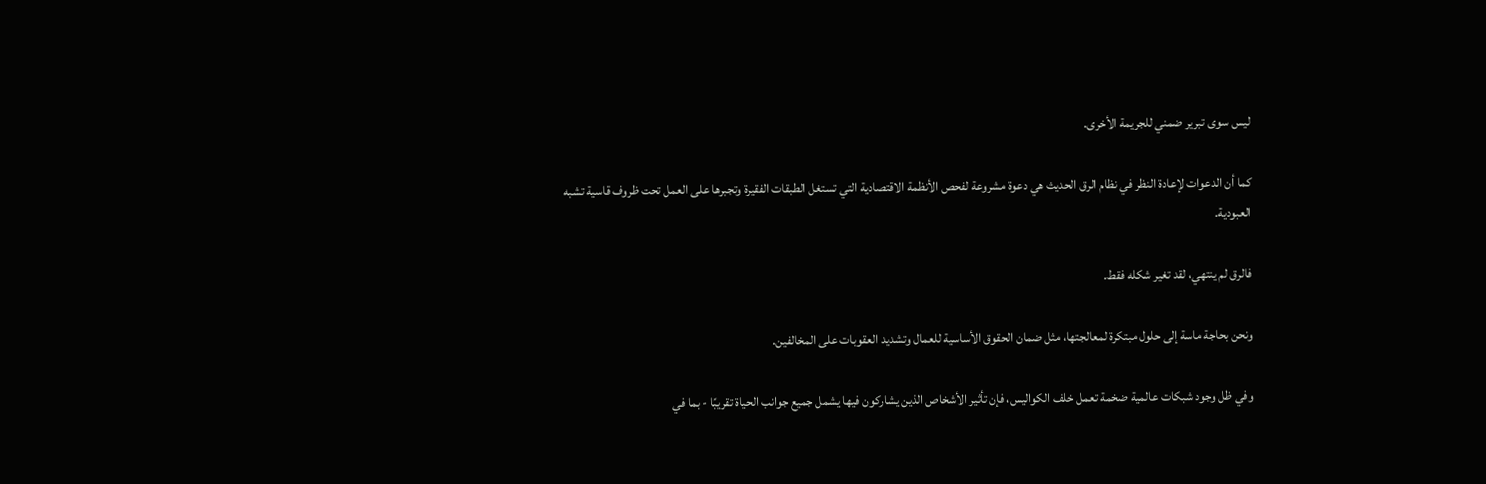ليس سوى تبرير ضمني للجريمة الأخرى.

كما أن الدعوات لإعادة النظر في نظام الرق الحديث هي دعوة مشروعة لفحص الأنظمة الاقتصادية التي تستغل الطبقات الفقيرة وتجبرها على العمل تحت ظروف قاسية تشبه العبودية.

فالرق لم ينتهي، لقد تغير شكله فقط.

ونحن بحاجة ماسة إلى حلول مبتكرة لمعالجتها، مثل ضمان الحقوق الأساسية للعمال وتشديد العقوبات على المخالفين.

وفي ظل وجود شبكات عالمية ضخمة تعمل خلف الكواليس، فإن تأثير الأشخاص الذين يشاركون فيها يشمل جميع جوانب الحياة تقريبًا - بما في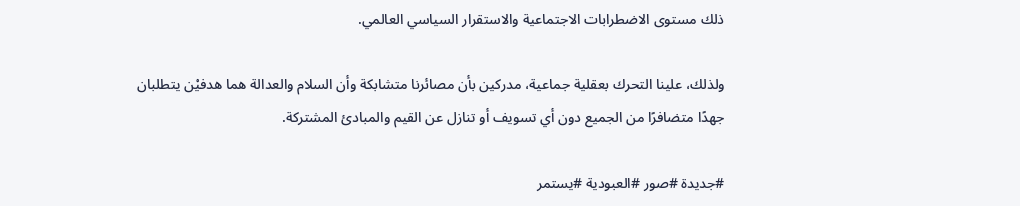ذلك مستوى الاضطرابات الاجتماعية والاستقرار السياسي العالمي.

ولذلك، علينا التحرك بعقلية جماعية، مدركين بأن مصائرنا متشابكة وأن السلام والعدالة هما هدفيْن يتطلبان جهدًا متضافرًا من الجميع دون أي تسويف أو تنازل عن القيم والمبادئ المشتركة.

#جديدة #صور #العبودية #يستمر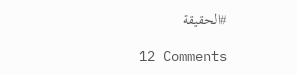#الحقيقة

12 Comments